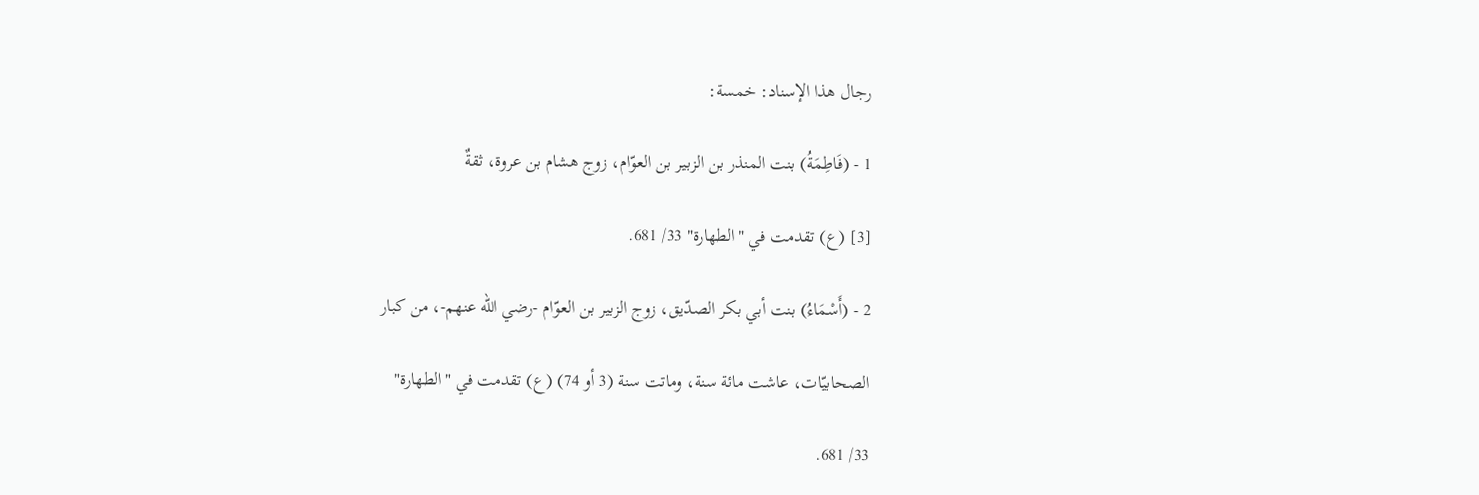رجال هذا الإسناد: خمسة:

1 - (فَاطِمَةُ) بنت المنذر بن الزبير بن العوّام، زوج هشام بن عروة، ثقةٌ

[3] (ع) تقدمت في "الطهارة" 33/ 681.

2 - (أَسْمَاءُ) بنت أبي بكر الصدّيق، زوج الزبير بن العوّام -رضي الله عنهم-، من كبار

الصحابيّات، عاشت مائة سنة، وماتت سنة (3 أو 74) (ع) تقدمت في "الطهارة"

33/ 681.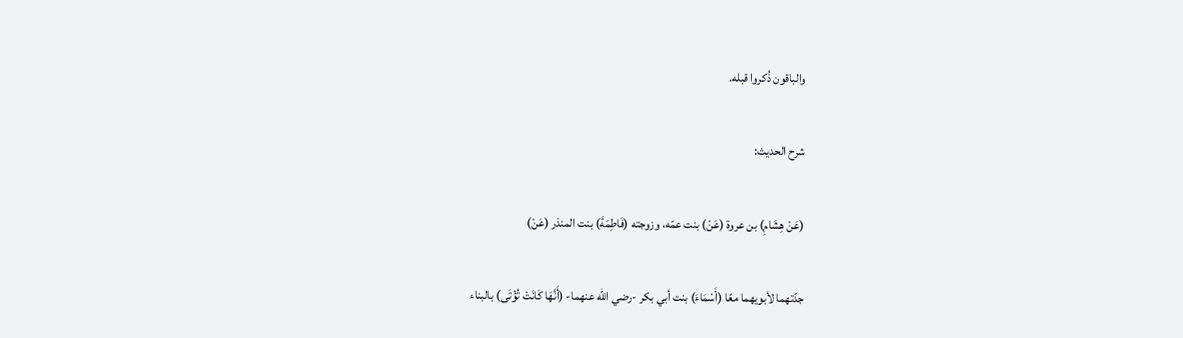والباقون ذُكروا قبله.

شرح الحديث:

(عَنْ هِشَامِ) بن عروة (عَنْ) بنت عمّه، وزوجته (فَاطِمَةَ) بنت المنذر (عَنْ)

جدّتهما لأبويهما معًا (أَسْمَاءَ) بنت أبي بكر -رضي الله عنهما- (أَنَّهَا كَانَتْ تُؤْتَى) بالبناء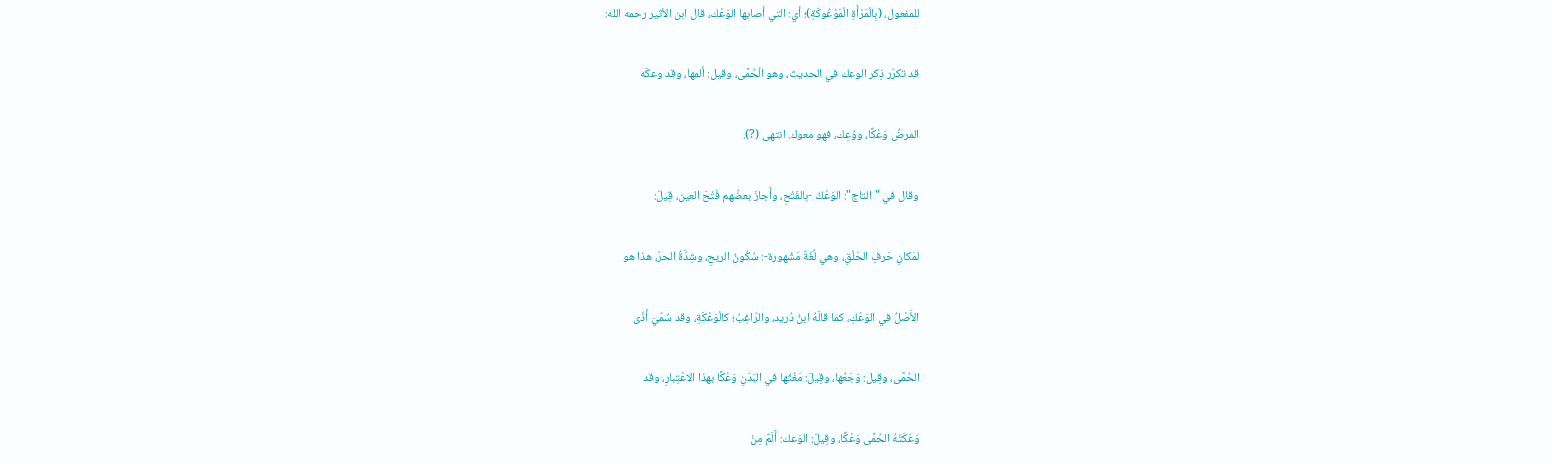للمفعول، (بِالْمَرْأَةِ الْمَوْعُوكَةِ)؛ أي: التي أصابها الوَعْك، قال ابن الأثير رحمه الله:

قد تكرّر ذِكر الوعك في الحديث، وهو الْحُمَّى، وقيل: ألمها، وقد وعكَه

المرضُ وَعْكًا، ووُعِك، فهو معوك. انتهى (?).

وقال في "التاج": الوَعْكُ -بالفَتْحِ، وأَجازَ بعضُهم فَتْحَ العين، قِيلَ:

لمَكانِ حَرفِ الحَلْقِ، وهي لُغَةٌ مَشْهورة-: سُكُونُ الريحِ، وشِدَّةُ الحرّ، هذا هو

الأَصْلُ في الوَعْكِ، كما قالَهُ ابنُ دُريد، والرّاغِبُ؛ كالْوَعْكَةِ، وقد سُمّيَ أَذَى

الحُمَّى، وقِيل: وَجَعُها، وقِيلَ: مَغْثُها في البَدَنِ وَعْكًا بهذا الاعْتِبارِ، وقد

وَعَكَتْهُ الحُمَّى وَعْكًا، وقِيلَ: الوَعك: أَلَمٌ مِنْ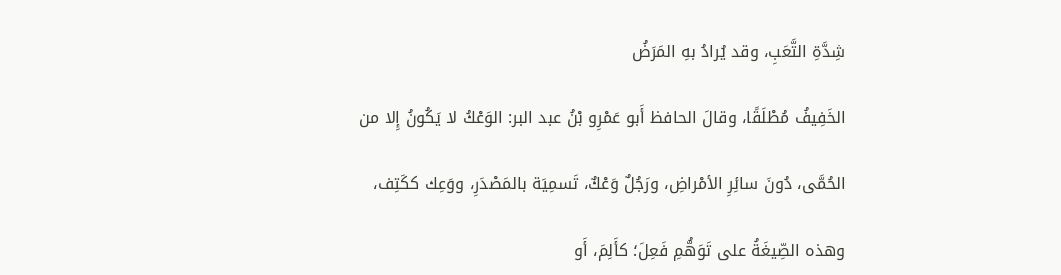شِدَّةِ التَّعَبِ، وقد يُرادُ بهِ المَرَضُ

الخَفِيفُ مُطْلَقًا، وقالَ الحافظ أَبو عَمْرِو بْنُ عبد البر: الوَعْكُ لا يَكُونُ إِلا من

الحُمَّى، دُونَ سائِرِ الأمْراضِ، ورَجُلٌ وَعْكٌ، تَسمِيَة بالمَصْدَرِ، ووَعِك ككَتِف،

وهذه الصِّيغَةُ على تَوَهُّمِ فَعِلَ؛ كأَلِمَ، أَو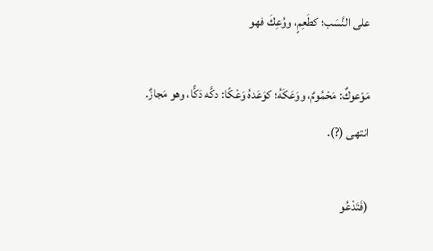على النَّسَب؛ كطَعِمٍ، ووُعِكَ فهو

مَوْعوكٌ: مَحْمُومٌ، ووَعَكَهُ؛ كوَعَدهُ وَعْكًا: دكَّه دَكًّا، وهو مَجازٌ. انتهى (?).

(فَتَدْعُو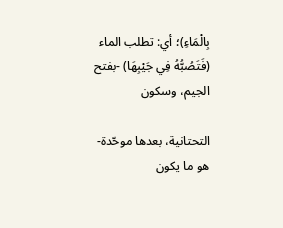بِالْمَاءِ)؛ أي: تطلب الماء (فَتَصُبُّهُ فِي جَيْبِهَا) -بفتح الجيم، وسكون

التحتانية، بعدها موحّدة- هو ما يكون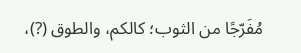مُفَرّجًا من الثوب؛ كالكم، والطوق (?)،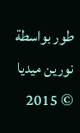طور بواسطة نورين ميديا © 2015